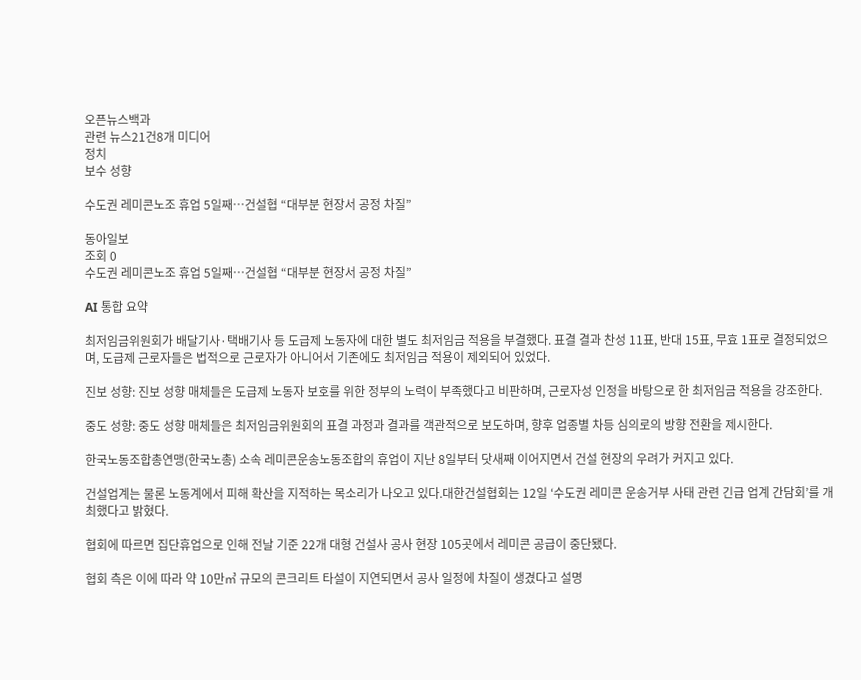오픈뉴스백과
관련 뉴스21건8개 미디어
정치
보수 성향

수도권 레미콘노조 휴업 5일째…건설협 “대부분 현장서 공정 차질”

동아일보
조회 0
수도권 레미콘노조 휴업 5일째…건설협 “대부분 현장서 공정 차질”

AI 통합 요약

최저임금위원회가 배달기사·택배기사 등 도급제 노동자에 대한 별도 최저임금 적용을 부결했다. 표결 결과 찬성 11표, 반대 15표, 무효 1표로 결정되었으며, 도급제 근로자들은 법적으로 근로자가 아니어서 기존에도 최저임금 적용이 제외되어 있었다.

진보 성향: 진보 성향 매체들은 도급제 노동자 보호를 위한 정부의 노력이 부족했다고 비판하며, 근로자성 인정을 바탕으로 한 최저임금 적용을 강조한다.

중도 성향: 중도 성향 매체들은 최저임금위원회의 표결 과정과 결과를 객관적으로 보도하며, 향후 업종별 차등 심의로의 방향 전환을 제시한다.

한국노동조합총연맹(한국노총) 소속 레미콘운송노동조합의 휴업이 지난 8일부터 닷새째 이어지면서 건설 현장의 우려가 커지고 있다.

건설업계는 물론 노동계에서 피해 확산을 지적하는 목소리가 나오고 있다.대한건설협회는 12일 ‘수도권 레미콘 운송거부 사태 관련 긴급 업계 간담회’를 개최했다고 밝혔다.

협회에 따르면 집단휴업으로 인해 전날 기준 22개 대형 건설사 공사 현장 105곳에서 레미콘 공급이 중단됐다.

협회 측은 이에 따라 약 10만㎥ 규모의 콘크리트 타설이 지연되면서 공사 일정에 차질이 생겼다고 설명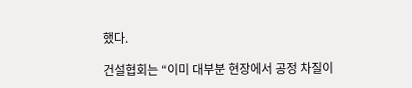했다.

건설협회는 “이미 대부분 현장에서 공정 차질이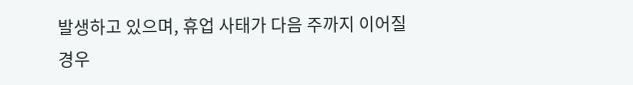발생하고 있으며, 휴업 사태가 다음 주까지 이어질 경우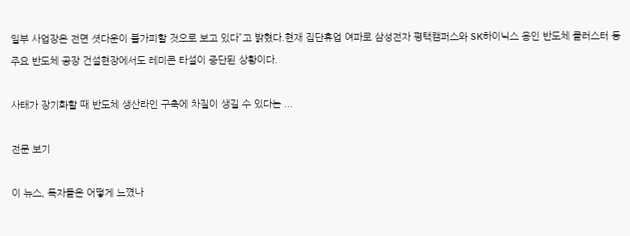일부 사업장은 전면 셧다운이 불가피할 것으로 보고 있다”고 밝혔다.현재 집단휴업 여파로 삼성전자 평택캠퍼스와 SK하이닉스 용인 반도체 클러스터 등 주요 반도체 공장 건설현장에서도 레미콘 타설이 중단된 상황이다.

사태가 장기화할 때 반도체 생산라인 구축에 차질이 생길 수 있다는 ...

전문 보기

이 뉴스, 독자들은 어떻게 느꼈나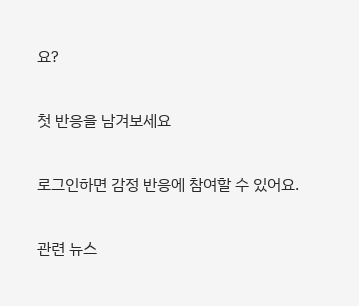요?

첫 반응을 남겨보세요

로그인하면 감정 반응에 참여할 수 있어요.

관련 뉴스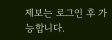제보는 로그인 후 가능합니다.